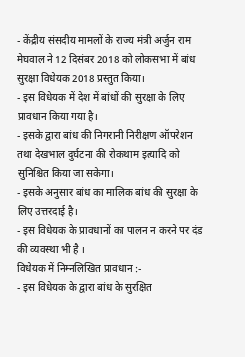- केंद्रीय संसदीय मामलों के राज्य मंत्री अर्जुन राम मेघवाल ने 12 दिसंबर 2018 को लोकसभा में बांध सुरक्षा विधेयक 2018 प्रस्तुत किया।
- इस विधेयक में देश में बांधों की सुरक्षा के लिए प्रावधान किया गया है।
- इसके द्वारा बांध की निगरानी निरीक्षण ऑपरेशन तथा देखभाल दुर्घटना की रोकथाम इत्यादि को सुनिश्चित किया जा सकेगा।
- इसके अनुसार बांध का मालिक बांध की सुरक्षा के लिए उत्तरदाई है।
- इस विधेयक के प्रावधानों का पालन न करने पर दंड की व्यवस्था भी है ।
विधेयक में निम्नलिखित प्रावधान :-
- इस विधेयक के द्वारा बांध के सुरक्षित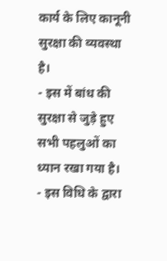कार्य के लिए कानूनी सुरक्षा की व्यवस्था है।
- इस में बांध की सुरक्षा से जुड़े हुए सभी पहलुओं का ध्यान रखा गया है।
- इस विधि के द्वारा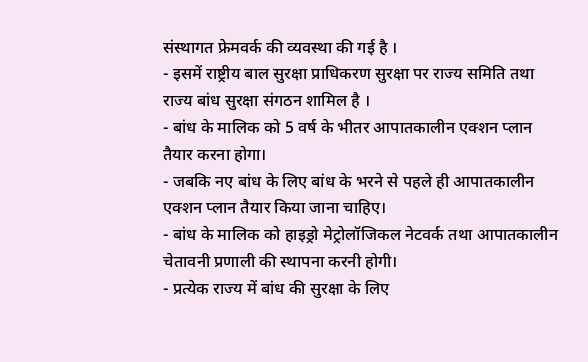संस्थागत फ्रेमवर्क की व्यवस्था की गई है ।
- इसमें राष्ट्रीय बाल सुरक्षा प्राधिकरण सुरक्षा पर राज्य समिति तथा राज्य बांध सुरक्षा संगठन शामिल है ।
- बांध के मालिक को 5 वर्ष के भीतर आपातकालीन एक्शन प्लान तैयार करना होगा।
- जबकि नए बांध के लिए बांध के भरने से पहले ही आपातकालीन एक्शन प्लान तैयार किया जाना चाहिए।
- बांध के मालिक को हाइड्रो मेट्रोलॉजिकल नेटवर्क तथा आपातकालीन चेतावनी प्रणाली की स्थापना करनी होगी।
- प्रत्येक राज्य में बांध की सुरक्षा के लिए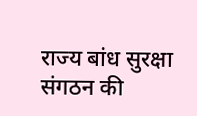राज्य बांध सुरक्षा संगठन की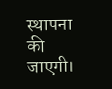स्थापना की जाएगी।